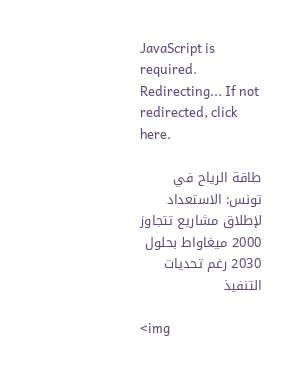JavaScript is required. Redirecting... If not redirected, click here.

طاقة الرياح في تونس: الاستعداد لإطلاق مشاريع تتجاوز 2000 ميغاواط بحلول 2030 رغم تحديات التنفيذ

<img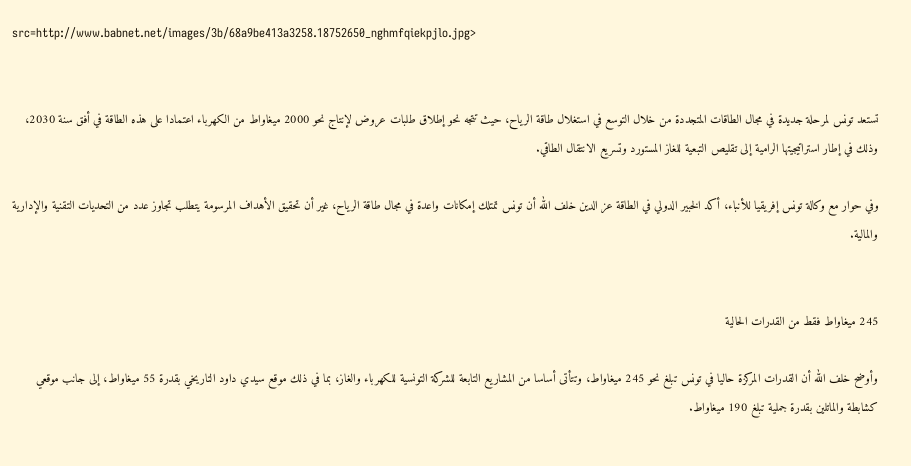src=http://www.babnet.net/images/3b/68a9be413a3258.18752650_nghmfqiekpjlo.jpg>


تستعد تونس لمرحلة جديدة في مجال الطاقات المتجددة من خلال التوسع في استغلال طاقة الرياح، حيث تتجه نحو إطلاق طلبات عروض لإنتاج نحو 2000 ميغاواط من الكهرباء اعتمادا على هذه الطاقة في أفق سنة 2030، وذلك في إطار استراتيجيتها الرامية إلى تقليص التبعية للغاز المستورد وتسريع الانتقال الطاقي.

وفي حوار مع وكالة تونس إفريقيا للأنباء، أكد الخبير الدولي في الطاقة عز الدين خلف الله أن تونس تمتلك إمكانات واعدة في مجال طاقة الرياح، غير أن تحقيق الأهداف المرسومة يتطلب تجاوز عدد من التحديات التقنية والإدارية والمالية.


245 ميغاواط فقط من القدرات الحالية

وأوضح خلف الله أن القدرات المركزة حاليا في تونس تبلغ نحو 245 ميغاواط، وتتأتى أساسا من المشاريع التابعة للشركة التونسية للكهرباء والغاز، بما في ذلك موقع سيدي داود التاريخي بقدرة 55 ميغاواط، إلى جانب موقعي كشابطة والماتلين بقدرة جملية تبلغ 190 ميغاواط.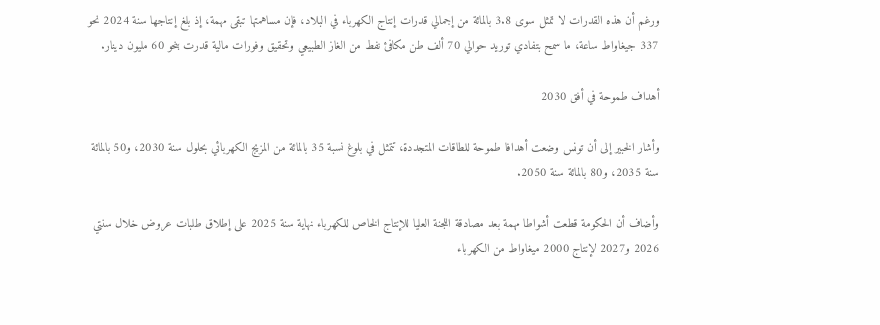ورغم أن هذه القدرات لا تمثل سوى 3.8 بالمائة من إجمالي قدرات إنتاج الكهرباء في البلاد، فإن مساهمتها تبقى مهمة، إذ بلغ إنتاجها سنة 2024 نحو 337 جيغاواط ساعة، ما سمح بتفادي توريد حوالي 70 ألف طن مكافئ نفط من الغاز الطبيعي وتحقيق وفورات مالية قدرت بنحو 60 مليون دينار.

أهداف طموحة في أفق 2030

وأشار الخبير إلى أن تونس وضعت أهدافا طموحة للطاقات المتجددة، تتمثل في بلوغ نسبة 35 بالمائة من المزيج الكهربائي بحلول سنة 2030، و50 بالمائة سنة 2035، و80 بالمائة سنة 2050.

وأضاف أن الحكومة قطعت أشواطا مهمة بعد مصادقة اللجنة العليا للإنتاج الخاص للكهرباء نهاية سنة 2025 على إطلاق طلبات عروض خلال سنتي 2026 و2027 لإنتاج 2000 ميغاواط من الكهرباء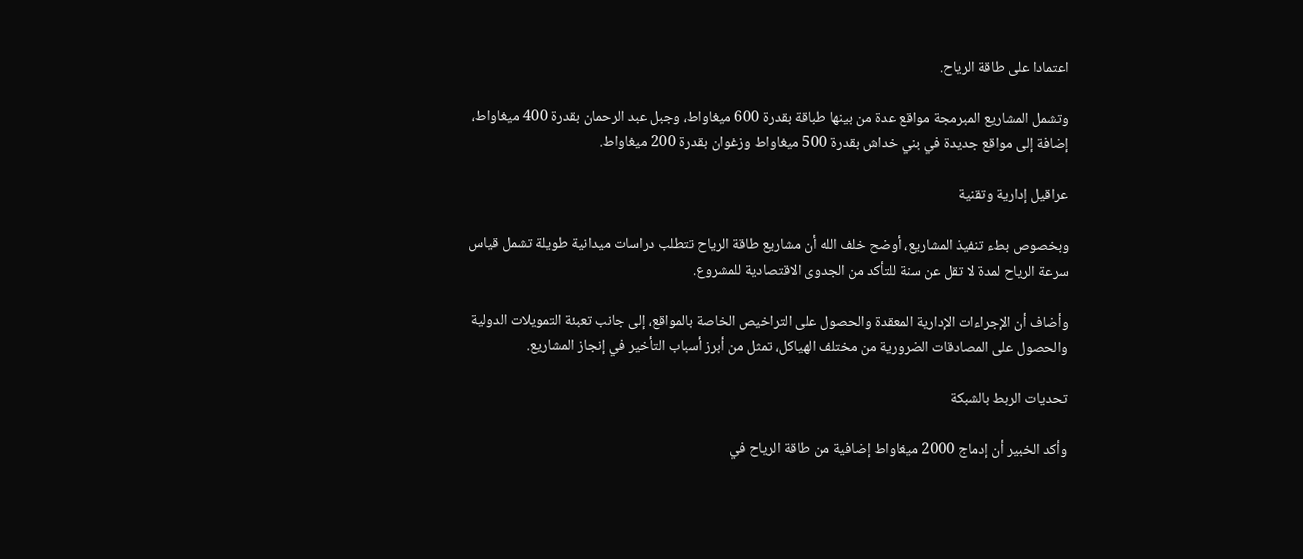اعتمادا على طاقة الرياح.

وتشمل المشاريع المبرمجة مواقع عدة من بينها طباقة بقدرة 600 ميغاواط، وجبل عبد الرحمان بقدرة 400 ميغاواط، إضافة إلى مواقع جديدة في بني خداش بقدرة 500 ميغاواط وزغوان بقدرة 200 ميغاواط.

عراقيل إدارية وتقنية

وبخصوص بطء تنفيذ المشاريع، أوضح خلف الله أن مشاريع طاقة الرياح تتطلب دراسات ميدانية طويلة تشمل قياس سرعة الرياح لمدة لا تقل عن سنة للتأكد من الجدوى الاقتصادية للمشروع.

وأضاف أن الإجراءات الإدارية المعقدة والحصول على التراخيص الخاصة بالمواقع، إلى جانب تعبئة التمويلات الدولية والحصول على المصادقات الضرورية من مختلف الهياكل، تمثل من أبرز أسباب التأخير في إنجاز المشاريع.

تحديات الربط بالشبكة

وأكد الخبير أن إدماج 2000 ميغاواط إضافية من طاقة الرياح في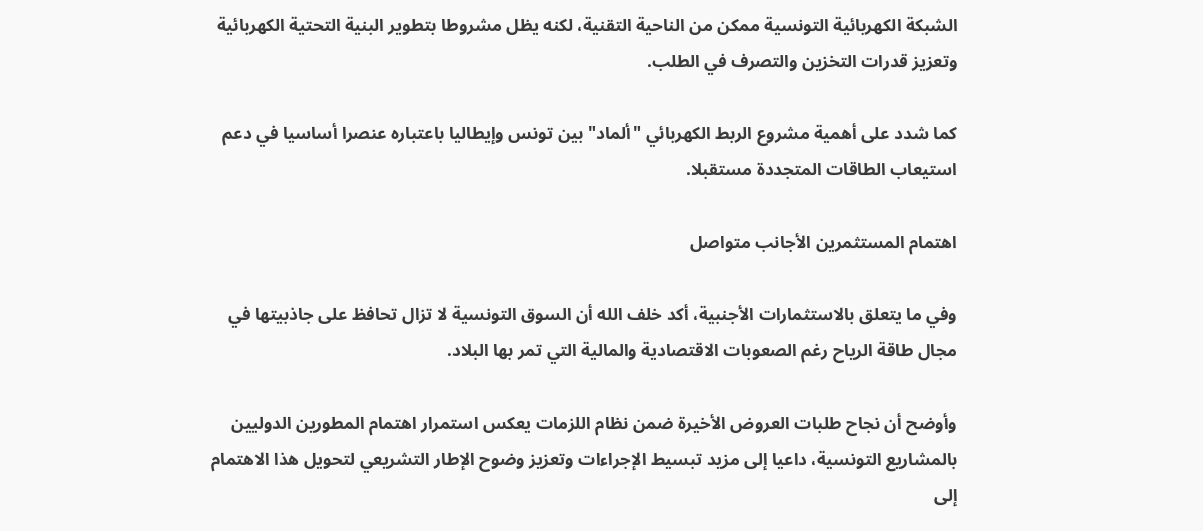الشبكة الكهربائية التونسية ممكن من الناحية التقنية، لكنه يظل مشروطا بتطوير البنية التحتية الكهربائية وتعزيز قدرات التخزين والتصرف في الطلب.

كما شدد على أهمية مشروع الربط الكهربائي "ألماد" بين تونس وإيطاليا باعتباره عنصرا أساسيا في دعم استيعاب الطاقات المتجددة مستقبلا.

اهتمام المستثمرين الأجانب متواصل

وفي ما يتعلق بالاستثمارات الأجنبية، أكد خلف الله أن السوق التونسية لا تزال تحافظ على جاذبيتها في مجال طاقة الرياح رغم الصعوبات الاقتصادية والمالية التي تمر بها البلاد.

وأوضح أن نجاح طلبات العروض الأخيرة ضمن نظام اللزمات يعكس استمرار اهتمام المطورين الدوليين بالمشاريع التونسية، داعيا إلى مزيد تبسيط الإجراءات وتعزيز وضوح الإطار التشريعي لتحويل هذا الاهتمام إلى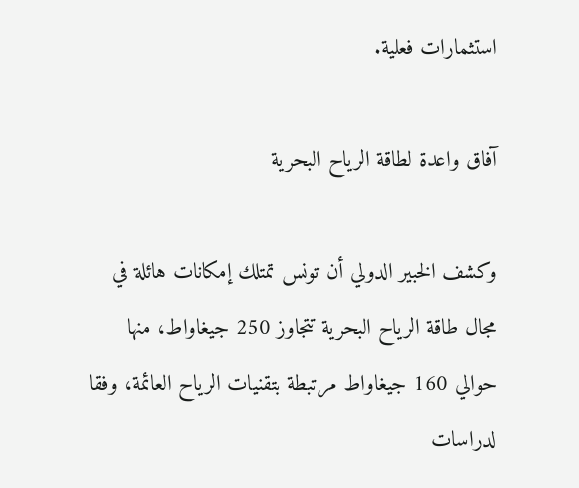استثمارات فعلية.

آفاق واعدة لطاقة الرياح البحرية

وكشف الخبير الدولي أن تونس تمتلك إمكانات هائلة في مجال طاقة الرياح البحرية تتجاوز 250 جيغاواط، منها حوالي 160 جيغاواط مرتبطة بتقنيات الرياح العائمة، وفقا لدراسات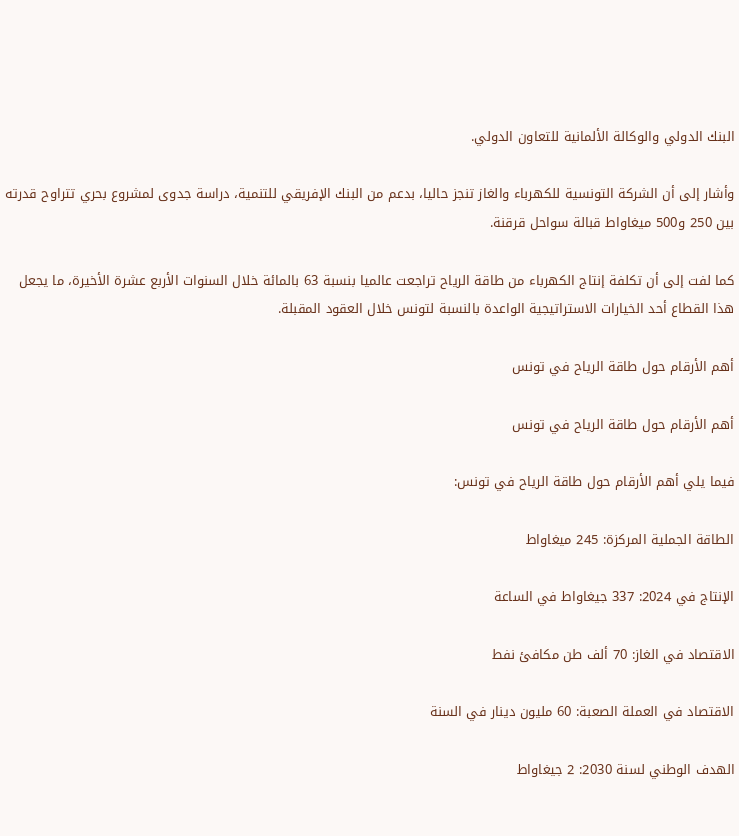البنك الدولي والوكالة الألمانية للتعاون الدولي.

وأشار إلى أن الشركة التونسية للكهرباء والغاز تنجز حاليا، بدعم من البنك الإفريقي للتنمية، دراسة جدوى لمشروع بحري تتراوح قدرته بين 250 و500 ميغاواط قبالة سواحل قرقنة.

كما لفت إلى أن تكلفة إنتاج الكهرباء من طاقة الرياح تراجعت عالميا بنسبة 63 بالمائة خلال السنوات الأربع عشرة الأخيرة، ما يجعل هذا القطاع أحد الخيارات الاستراتيجية الواعدة بالنسبة لتونس خلال العقود المقبلة.

أهم الأرقام حول طاقة الرياح في تونس

أهم الأرقام حول طاقة الرياح في تونس

فيما يلي أهم الأرقام حول طاقة الرياح في تونس:

الطاقة الجملية المركزة: 245 ميغاواط

الإنتاج في 2024: 337 جيغاواط في الساعة

الاقتصاد في الغاز: 70 ألف طن مكافئ نفط

الاقتصاد في العملة الصعبة: 60 مليون دينار في السنة

الهدف الوطني لسنة 2030: 2 جيغاواط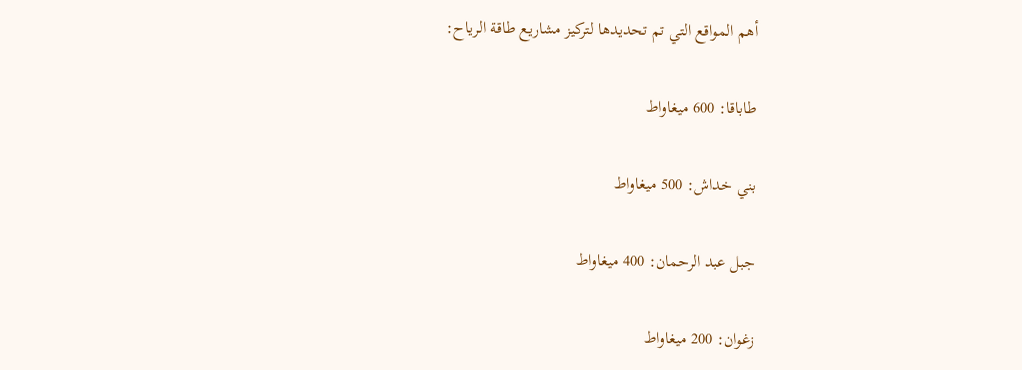أهم المواقع التي تم تحديدها لتركيز مشاريع طاقة الرياح:

طاباقا: 600 ميغاواط

بني خداش: 500 ميغاواط

جبل عبد الرحمان: 400 ميغاواط

زغوان: 200 ميغاواط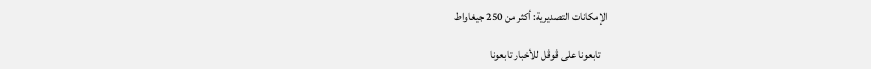الإمكانات التصديرية: أكثر من 250 جيغاواط

   تابعونا على ڤوڤل للأخبار تابعونا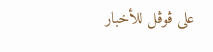على ڤوڤل للأخبار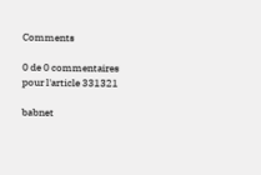Comments

0 de 0 commentaires pour l'article 331321

babnet